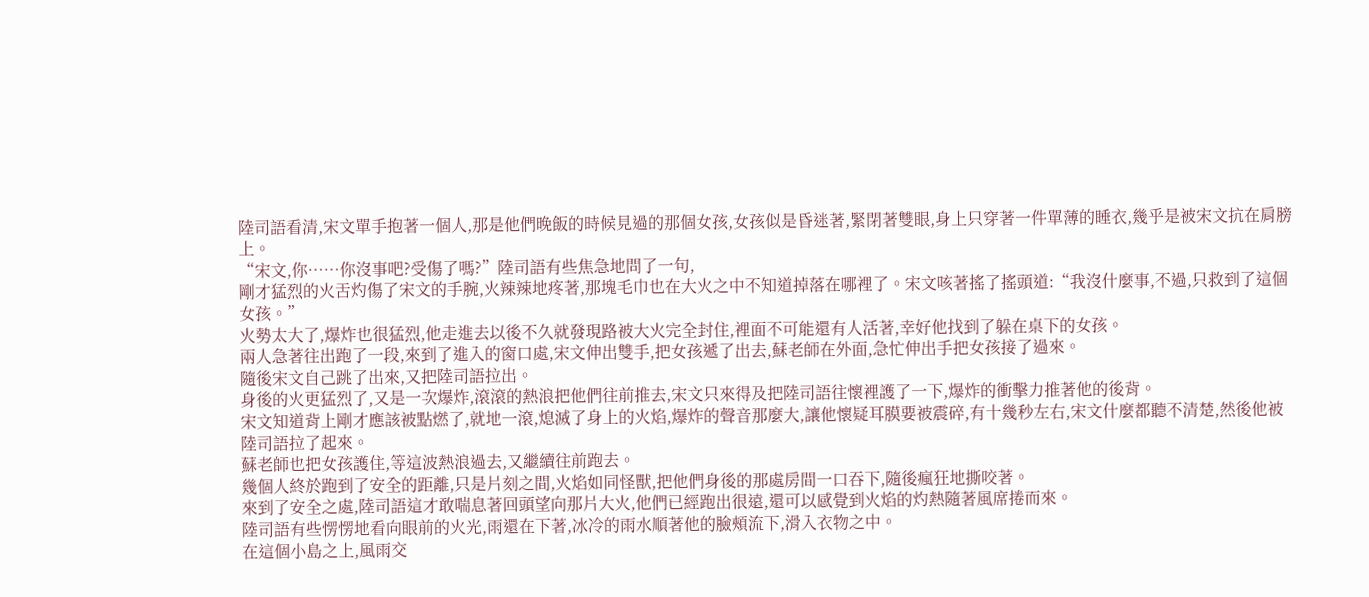陸司語看清,宋文單手抱著一個人,那是他們晚飯的時候見過的那個女孩,女孩似是昏迷著,緊閉著雙眼,身上只穿著一件單薄的睡衣,幾乎是被宋文抗在肩膀上。
“宋文,你……你沒事吧?受傷了嗎?”陸司語有些焦急地問了一句,
剛才猛烈的火舌灼傷了宋文的手腕,火辣辣地疼著,那塊毛巾也在大火之中不知道掉落在哪裡了。宋文咳著搖了搖頭道:“我沒什麼事,不過,只救到了這個女孩。”
火勢太大了,爆炸也很猛烈,他走進去以後不久就發現路被大火完全封住,裡面不可能還有人活著,幸好他找到了躲在桌下的女孩。
兩人急著往出跑了一段,來到了進入的窗口處,宋文伸出雙手,把女孩遞了出去,蘇老師在外面,急忙伸出手把女孩接了過來。
隨後宋文自己跳了出來,又把陸司語拉出。
身後的火更猛烈了,又是一次爆炸,滾滾的熱浪把他們往前推去,宋文只來得及把陸司語往懷裡護了一下,爆炸的衝擊力推著他的後背。
宋文知道背上剛才應該被點燃了,就地一滾,熄滅了身上的火焰,爆炸的聲音那麼大,讓他懷疑耳膜要被震碎,有十幾秒左右,宋文什麼都聽不清楚,然後他被陸司語拉了起來。
蘇老師也把女孩護住,等這波熱浪過去,又繼續往前跑去。
幾個人終於跑到了安全的距離,只是片刻之間,火焰如同怪獸,把他們身後的那處房間一口吞下,隨後瘋狂地撕咬著。
來到了安全之處,陸司語這才敢喘息著回頭望向那片大火,他們已經跑出很遠,還可以感覺到火焰的灼熱隨著風席捲而來。
陸司語有些愣愣地看向眼前的火光,雨還在下著,冰冷的雨水順著他的臉頰流下,滑入衣物之中。
在這個小島之上,風雨交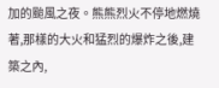加的颱風之夜。熊熊烈火不停地燃燒著,那樣的大火和猛烈的爆炸之後,建築之內,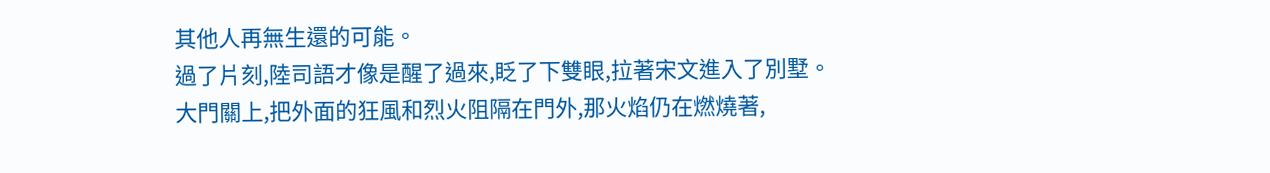其他人再無生還的可能。
過了片刻,陸司語才像是醒了過來,眨了下雙眼,拉著宋文進入了別墅。
大門關上,把外面的狂風和烈火阻隔在門外,那火焰仍在燃燒著,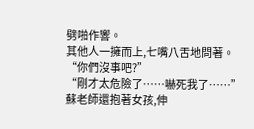劈啪作響。
其他人一擁而上,七嘴八舌地問著。
“你們沒事吧?”
“剛才太危險了……嚇死我了……”
蘇老師還抱著女孩,伸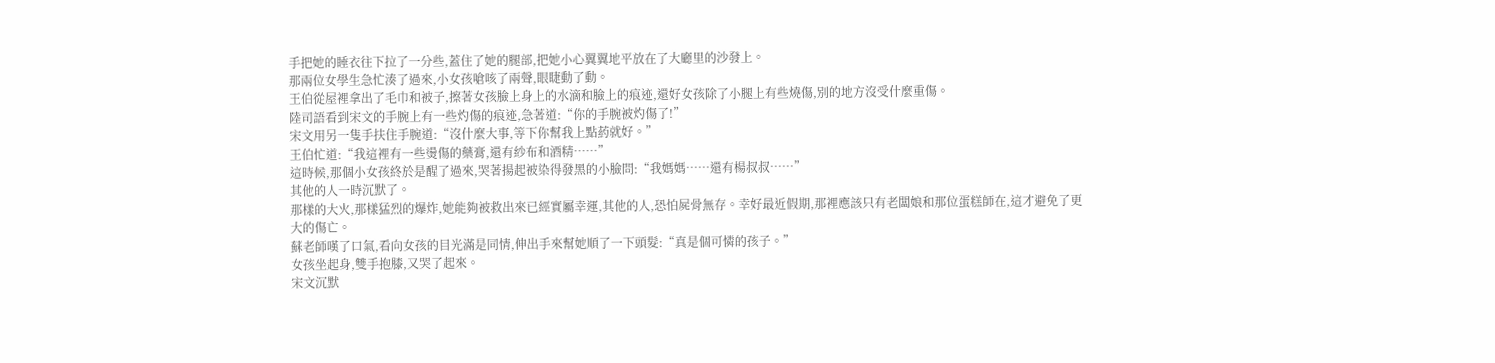手把她的睡衣往下拉了一分些,蓋住了她的腿部,把她小心翼翼地平放在了大廳里的沙發上。
那兩位女學生急忙湊了過來,小女孩嗆咳了兩聲,眼睫動了動。
王伯從屋裡拿出了毛巾和被子,擦著女孩臉上身上的水滴和臉上的痕迹,還好女孩除了小腿上有些燒傷,別的地方沒受什麼重傷。
陸司語看到宋文的手腕上有一些灼傷的痕迹,急著道:“你的手腕被灼傷了!”
宋文用另一隻手扶住手腕道:“沒什麼大事,等下你幫我上點葯就好。”
王伯忙道:“我這裡有一些燙傷的藥膏,還有紗布和酒精……”
這時候,那個小女孩終於是醒了過來,哭著揚起被染得發黑的小臉問:“我媽媽……還有楊叔叔……”
其他的人一時沉默了。
那樣的大火,那樣猛烈的爆炸,她能夠被救出來已經實屬幸運,其他的人,恐怕屍骨無存。幸好最近假期,那裡應該只有老闆娘和那位蛋糕師在,這才避免了更大的傷亡。
蘇老師嘆了口氣,看向女孩的目光滿是同情,伸出手來幫她順了一下頭髮:“真是個可憐的孩子。”
女孩坐起身,雙手抱膝,又哭了起來。
宋文沉默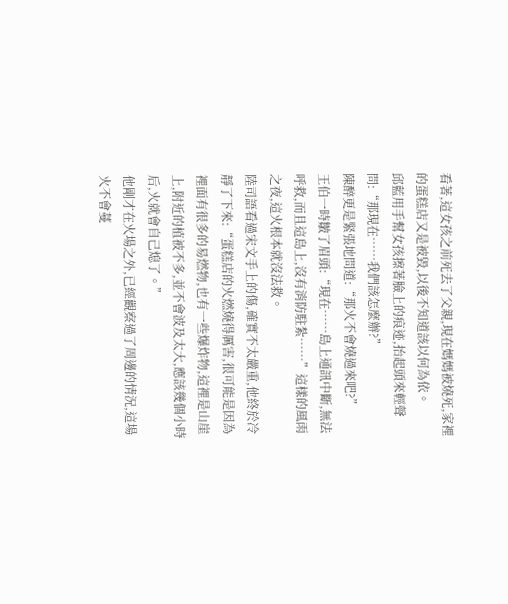看著,這女孩之前死去了父親,現在媽媽被燒死,家裡的蛋糕店又是被毀,以後不知道該以何為依。
邱藍用手幫女孩擦著臉上的痕迹,抬起頭來輕聲問:“那現在……我們該怎麼辦?”
陳醉更是緊張地問道:“那火不會燒過來吧?”
王伯一時皺了眉頭:“現在……島上通訊中斷,無法呼救,而且這島上,沒有消防駐紮……”這樣的風雨之夜,這火根本就沒法救。
陸司語看過宋文手上的傷,確實不太嚴重,他終於冷靜了下來:“蛋糕店的火燃燒得厲害,很可能是因為裡面有很多的易燃物,也有一些爆炸物,這裡是山崖上,附近的植被不多,並不會波及太大,應該幾個小時后,火就會自己熄了。”
他剛才在火場之外,已經觀察過了周邊的情況,這場火不會蔓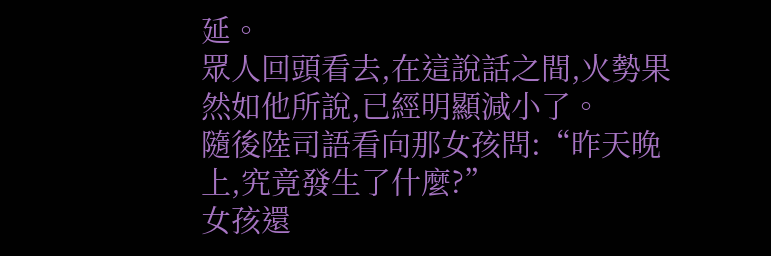延。
眾人回頭看去,在這說話之間,火勢果然如他所說,已經明顯減小了。
隨後陸司語看向那女孩問:“昨天晚上,究竟發生了什麼?”
女孩還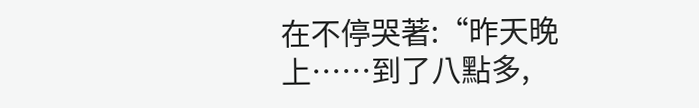在不停哭著:“昨天晚上……到了八點多,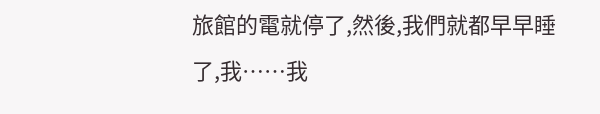旅館的電就停了,然後,我們就都早早睡了,我……我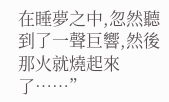在睡夢之中,忽然聽到了一聲巨響,然後那火就燒起來了……”